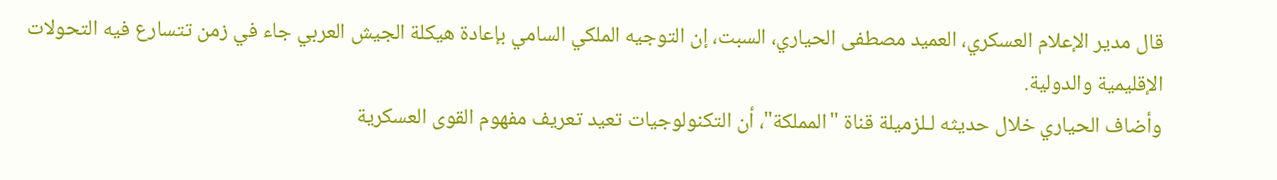قال مدير الإعلام العسكري، العميد مصطفى الحياري، السبت، إن التوجيه الملكي السامي بإعادة هيكلة الجيش العربي جاء في زمن تتسارع فيه التحولات الإقليمية والدولية.
وأضاف الحياري خلال حديثه لـلزميلة قناة "المملكة"، أن التكنولوجيات تعيد تعريف مفهوم القوى العسكرية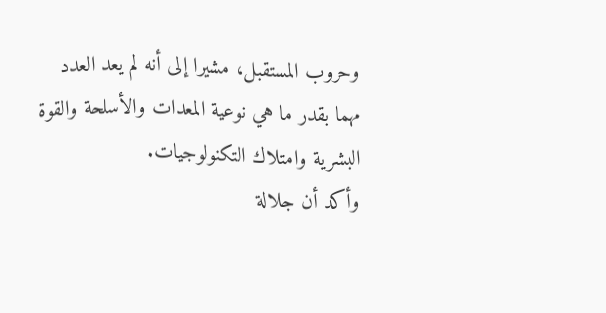وحروب المستقبل، مشيرا إلى أنه لم يعد العدد مهما بقدر ما هي نوعية المعدات والأسلحة والقوة البشرية وامتلاك التكنولوجيات.
وأكد أن جلالة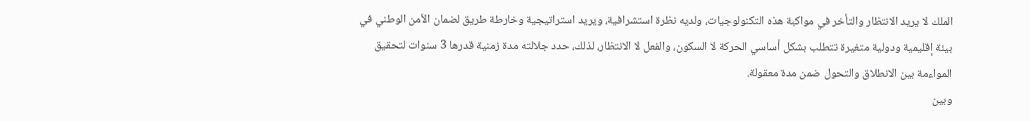الملك لا يريد الانتظار والتأخر في مواكبة هذه التكنولوجيات، ولديه نظرة استشرافية، ويريد استراتيجية وخارطة طريق لضمان الأمن الوطني في بيئة إقليمية ودولية متغيرة تتطلب بشكل أساسي الحركة لا السكون، والفعل لا الانتظار، لذلك، حدد جلالته مدة زمنية قدرها 3 سنوات لتحقيق المواءمة بين الانطلاق والتحول ضمن مدة معقولة.
وبين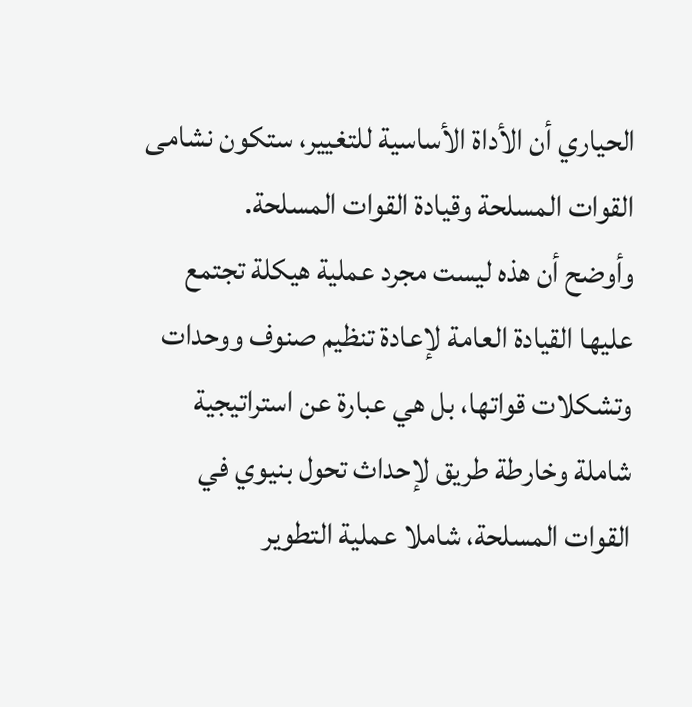الحياري أن الأداة الأساسية للتغيير، ستكون نشامى القوات المسلحة وقيادة القوات المسلحة.
وأوضح أن هذه ليست مجرد عملية هيكلة تجتمع عليها القيادة العامة لإعادة تنظيم صنوف ووحدات وتشكلات قواتها، بل هي عبارة عن استراتيجية شاملة وخارطة طريق لإحداث تحول بنيوي في القوات المسلحة، شاملا عملية التطوير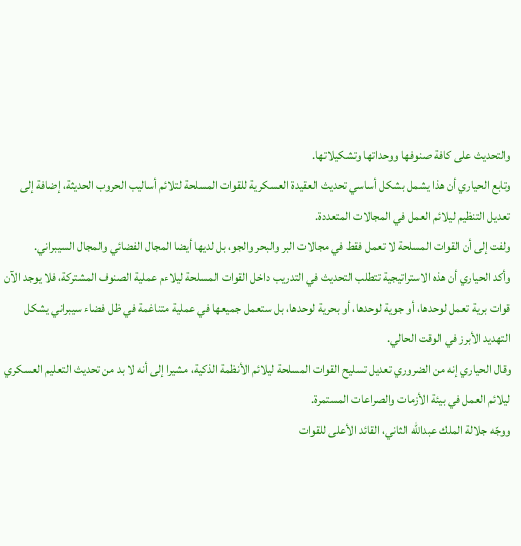والتحديث على كافة صنوفها ووحداتها وتشكيلاتها.
وتابع الحياري أن هذا يشمل بشكل أساسي تحديث العقيدة العسكرية للقوات المسلحة لتلائم أساليب الحروب الحديثة، إضافة إلى تعديل التنظيم ليلائم العمل في المجالات المتعددة.
ولفت إلى أن القوات المسلحة لا تعمل فقط في مجالات البر والبحر والجو، بل لديها أيضا المجال الفضائي والمجال السيبراني.
وأكد الحياري أن هذه الاستراتيجية تتطلب التحديث في التدريب داخل القوات المسلحة ليلاءم عملية الصنوف المشتركة، فلا يوجد الآن قوات برية تعمل لوحدها، أو جوية لوحدها، أو بحرية لوحدها، بل ستعمل جميعها في عملية متناغمة في ظل فضاء سيبراني يشكل التهديد الأبرز في الوقت الحالي.
وقال الحياري إنه من الضروري تعديل تسليح القوات المسلحة ليلائم الأنظمة الذكية، مشيرا إلى أنه لا بد من تحديث التعليم العسكري ليلائم العمل في بيئة الأزمات والصراعات المستمرة.
ووجّه جلالة الملك عبدالله الثاني، القائد الأعلى للقوات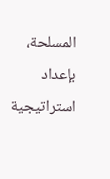المسلحة، بإعداد استراتيجية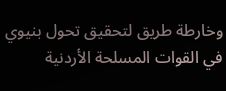وخارطة طريق لتحقيق تحول بنيوي في القوات المسلحة الأردنية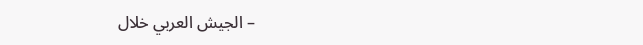– الجيش العربي خلال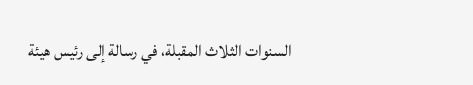السنوات الثلاث المقبلة، في رسالة إلى رئيس هيئة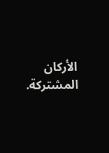الأركان المشتركة.